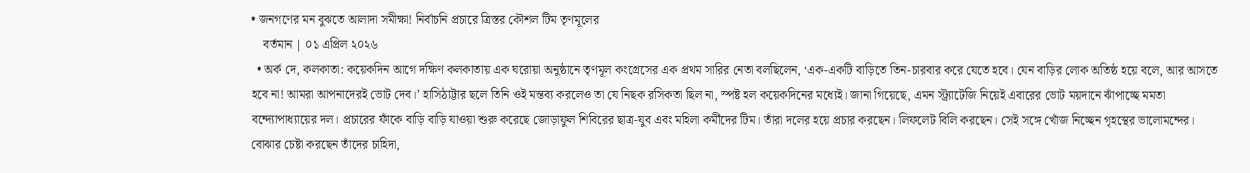• জনগণের মন বুঝতে আলাদা সমীক্ষা! নির্বাচনি প্রচারে ত্রিস্তর কৌশল টিম তৃণমূলের
    বর্তমান | ০১ এপ্রিল ২০২৬
  • অর্ক দে, কলকাতা: কয়েকদিন আগে দক্ষিণ কলকাতায় এক ঘরোয়া অনুষ্ঠানে তৃণমূল কংগ্রেসের এক প্রথম সারির নেতা বলছিলেন, ‘এক-একটি বাড়িতে তিন-চারবার করে যেতে হবে। যেন বাড়ির লোক অতিষ্ঠ হয়ে বলে, আর আসতে হবে না! আমরা আপনাদেরই ভোট দেব।’ হাসিঠাট্টার ছলে তিনি ওই মন্তব্য করলেও তা যে নিছক রসিকতা ছিল না, স্পষ্ট হল কয়েকদিনের মধ্যেই। জানা গিয়েছে, এমন স্ট্র্যাটেজি নিয়েই এবারের ভোট ময়দানে ঝাঁপাচ্ছে মমতা বন্দ্যোপাধ্যায়ের দল। প্রচারের ফাঁকে বাড়ি বাড়ি যাওয়া শুরু করেছে জোড়াফুল শিবিরের ছাত্র-যুব এবং মহিলা কর্মীদের টিম। তাঁরা দলের হয়ে প্রচার করছেন। লিফলেট বিলি করছেন। সেই সঙ্গে খোঁজ নিচ্ছেন গৃহস্থের ভালোমন্দের। বোঝার চেষ্টা করছেন তাঁদের চাহিদা,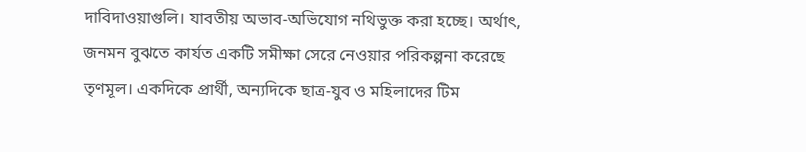দাবিদাওয়াগুলি। যাবতীয় অভাব-অভিযোগ নথিভুক্ত করা হচ্ছে। অর্থাৎ, জনমন বুঝতে কার্যত একটি সমীক্ষা সেরে নেওয়ার পরিকল্পনা করেছে তৃণমূল। একদিকে প্রার্থী, অন্যদিকে ছাত্র-যুব ও মহিলাদের টিম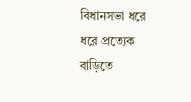বিধানসভা ধরে ধরে প্রত্যেক বাড়িতে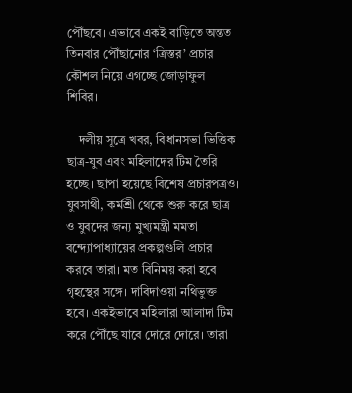পৌঁছবে। এভাবে একই বাড়িতে অন্তত তিনবার পৌঁছানোর ‘ত্রিস্তর’ প্রচার কৌশল নিয়ে এগচ্ছে জোড়াফুল শিবির।

    দলীয় সূত্রে খবর, বিধানসভা ভিত্তিক ছাত্র-যুব এবং মহিলাদের টিম তৈরি হচ্ছে। ছাপা হয়েছে বিশেষ প্রচারপত্রও। যুবসাথী, কর্মশ্রী থেকে শুরু করে ছাত্র ও যুবদের জন্য মুখ্যমন্ত্রী মমতা বন্দ্যোপাধ্যায়ের প্রকল্পগুলি প্রচার করবে তারা। মত বিনিময় করা হবে গৃহস্থের সঙ্গে। দাবিদাওয়া নথিভুক্ত হবে। একইভাবে মহিলারা আলাদা টিম করে পৌঁছে যাবে দোরে দোরে। তারা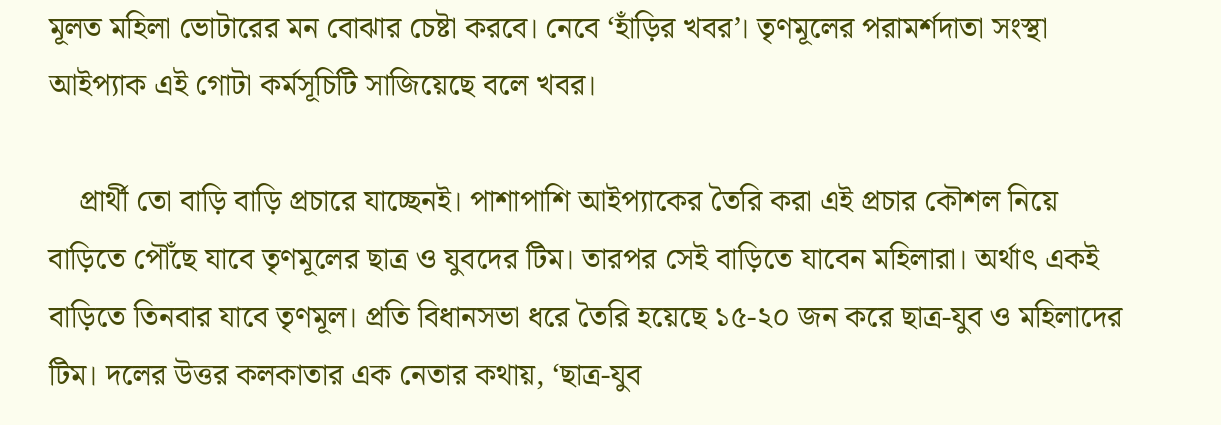মূলত মহিলা ভোটারের মন বোঝার চেষ্টা করবে। নেবে ‘হাঁড়ির খবর’। তৃণমূলের পরামর্শদাতা সংস্থা আইপ্যাক এই গোটা কর্মসূচিটি সাজিয়েছে বলে খবর।

    প্রার্থী তো বাড়ি বাড়ি প্রচারে যাচ্ছেনই। পাশাপাশি আইপ্যাকের তৈরি করা এই প্রচার কৌশল নিয়ে বাড়িতে পৌঁছে যাবে তৃণমূলের ছাত্র ও যুবদের টিম। তারপর সেই বাড়িতে যাবেন মহিলারা। অর্থাৎ একই বাড়িতে তিনবার যাবে তৃণমূল। প্রতি বিধানসভা ধরে তৈরি হয়েছে ১৫-২০ জন করে ছাত্র-যুব ও মহিলাদের টিম। দলের উত্তর কলকাতার এক নেতার কথায়, ‘ছাত্র-যুব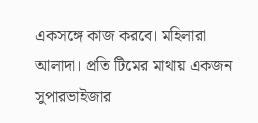একসঙ্গে কাজ করবে। মহিলারা আলাদা। প্রতি টিমের মাথায় একজন সুপারভাইজার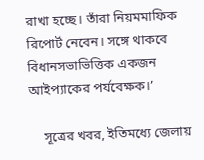রাখা হচ্ছে। তাঁরা নিয়মমাফিক রিপোর্ট নেবেন। সঙ্গে থাকবে বিধানসভাভিত্তিক একজন আইপ্যাকের পর্যবেক্ষক।’

    সূত্রের খবর, ইতিমধ্যে জেলায়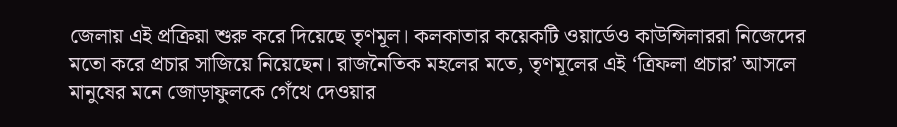জেলায় এই প্রক্রিয়া শুরু করে দিয়েছে তৃণমূল। কলকাতার কয়েকটি ওয়ার্ডেও কাউন্সিলাররা নিজেদের মতো করে প্রচার সাজিয়ে নিয়েছেন। রাজনৈতিক মহলের মতে, তৃণমূলের এই ‘ত্রিফলা প্রচার’ আসলে মানুষের মনে জোড়াফুলকে গেঁথে দেওয়ার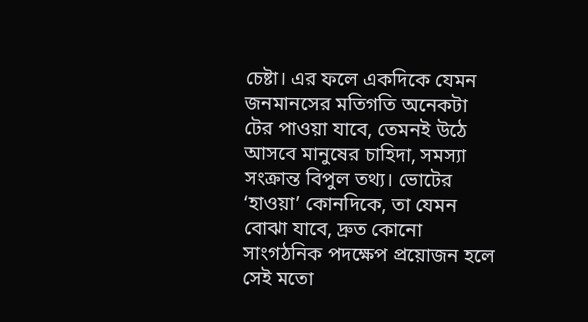চেষ্টা। এর ফলে একদিকে যেমন জনমানসের মতিগতি অনেকটা টের পাওয়া যাবে, তেমনই উঠে আসবে মানুষের চাহিদা, সমস্যা সংক্রান্ত বিপুল তথ্য। ভোটের ‘হাওয়া’ কোনদিকে, তা যেমন বোঝা যাবে, দ্রুত কোনো সাংগঠনিক পদক্ষেপ প্রয়োজন হলে সেই মতো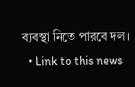ব্যবস্থা নিতে পারবে দল।
  • Link to this news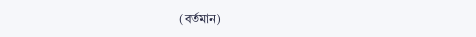(বর্তমান)